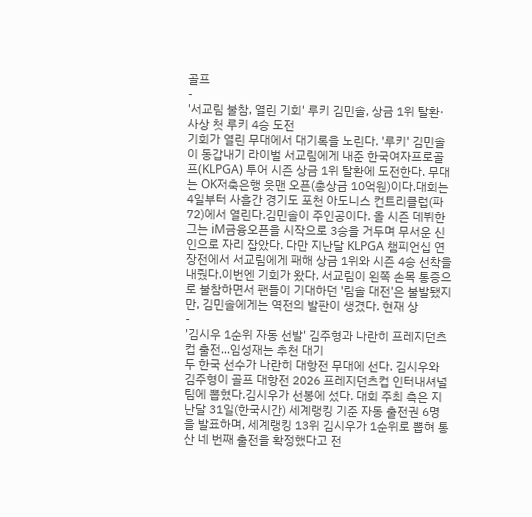골프
-
'서교림 불참, 열린 기회' 루키 김민솔, 상금 1위 탈환·사상 첫 루키 4승 도전
기회가 열린 무대에서 대기록을 노린다. '루키' 김민솔이 동갑내기 라이벌 서교림에게 내준 한국여자프로골프(KLPGA) 투어 시즌 상금 1위 탈환에 도전한다. 무대는 OK저축은행 읏맨 오픈(총상금 10억원)이다.대회는 4일부터 사흘간 경기도 포천 아도니스 컨트리클럽(파72)에서 열린다.김민솔이 주인공이다. 올 시즌 데뷔한 그는 iM금융오픈을 시작으로 3승을 거두며 무서운 신인으로 자리 잡았다. 다만 지난달 KLPGA 챔피언십 연장전에서 서교림에게 패해 상금 1위와 시즌 4승 선착을 내줬다.이번엔 기회가 왔다. 서교림이 왼쪽 손목 통증으로 불참하면서 팬들이 기대하던 '림솔 대전'은 불발됐지만, 김민솔에게는 역전의 발판이 생겼다. 현재 상
-
'김시우 1순위 자동 선발' 김주형과 나란히 프레지던츠컵 출전...임성재는 추천 대기
두 한국 선수가 나란히 대항전 무대에 선다. 김시우와 김주형이 골프 대항전 2026 프레지던츠컵 인터내셔널 팀에 뽑혔다.김시우가 선봉에 섰다. 대회 주최 측은 지난달 31일(한국시간) 세계랭킹 기준 자동 출전권 6명을 발표하며, 세계랭킹 13위 김시우가 1순위로 뽑혀 통산 네 번째 출전을 확정했다고 전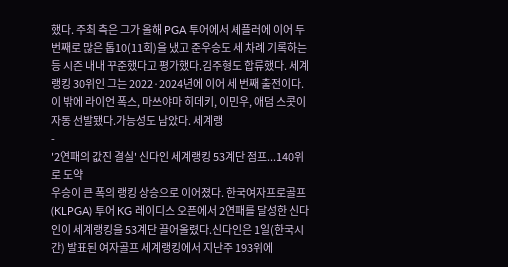했다. 주최 측은 그가 올해 PGA 투어에서 셰플러에 이어 두 번째로 많은 톱10(11회)을 냈고 준우승도 세 차례 기록하는 등 시즌 내내 꾸준했다고 평가했다.김주형도 합류했다. 세계랭킹 30위인 그는 2022·2024년에 이어 세 번째 출전이다. 이 밖에 라이언 폭스, 마쓰야마 히데키, 이민우, 애덤 스콧이 자동 선발됐다.가능성도 남았다. 세계랭
-
'2연패의 값진 결실' 신다인 세계랭킹 53계단 점프...140위로 도약
우승이 큰 폭의 랭킹 상승으로 이어졌다. 한국여자프로골프(KLPGA) 투어 KG 레이디스 오픈에서 2연패를 달성한 신다인이 세계랭킹을 53계단 끌어올렸다.신다인은 1일(한국시간) 발표된 여자골프 세계랭킹에서 지난주 193위에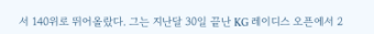서 140위로 뛰어올랐다. 그는 지난달 30일 끝난 KG 레이디스 오픈에서 2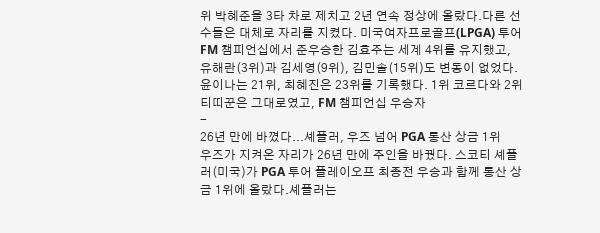위 박혜준을 3타 차로 제치고 2년 연속 정상에 올랐다.다른 선수들은 대체로 자리를 지켰다. 미국여자프로골프(LPGA) 투어 FM 챔피언십에서 준우승한 김효주는 세계 4위를 유지했고, 유해란(3위)과 김세영(9위), 김민솔(15위)도 변동이 없었다. 윤이나는 21위, 최혜진은 23위를 기록했다. 1위 코르다와 2위 티띠꾼은 그대로였고, FM 챔피언십 우승자
-
26년 만에 바꼈다...셰플러, 우즈 넘어 PGA 통산 상금 1위
우즈가 지켜온 자리가 26년 만에 주인을 바꿨다. 스코티 셰플러(미국)가 PGA 투어 플레이오프 최종전 우승과 함께 통산 상금 1위에 올랐다.셰플러는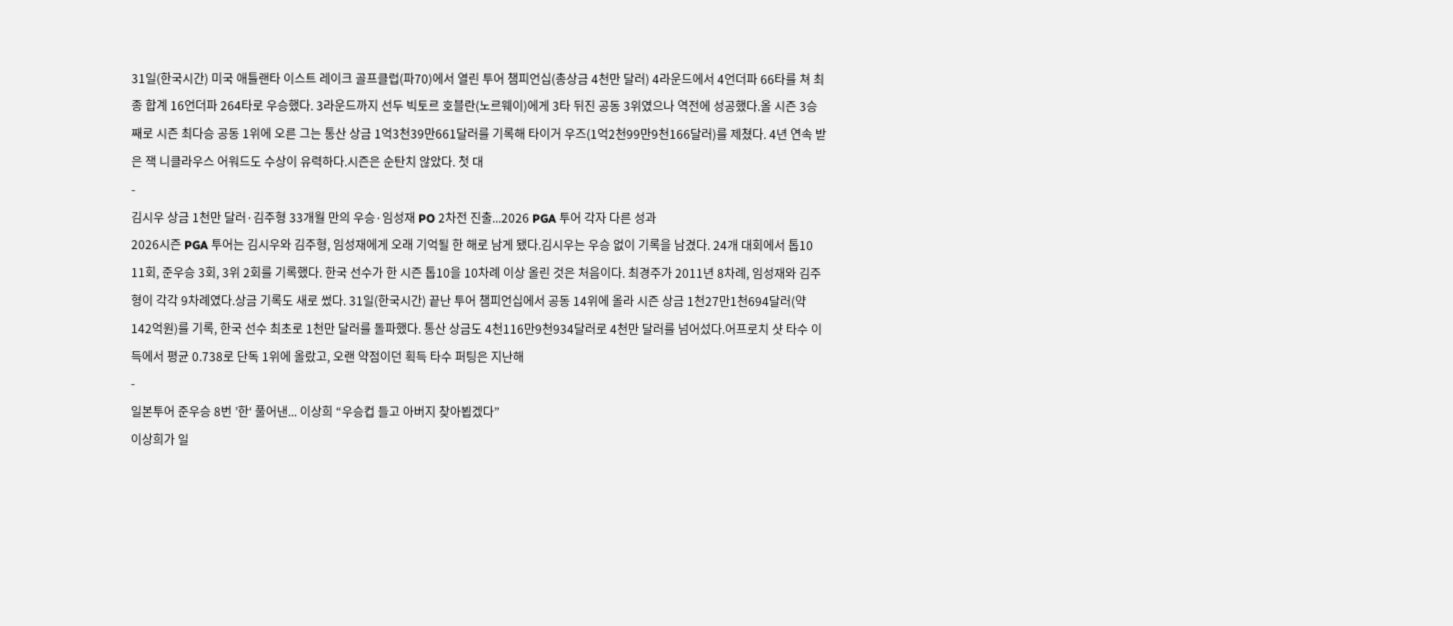31일(한국시간) 미국 애틀랜타 이스트 레이크 골프클럽(파70)에서 열린 투어 챔피언십(총상금 4천만 달러) 4라운드에서 4언더파 66타를 쳐 최종 합계 16언더파 264타로 우승했다. 3라운드까지 선두 빅토르 호블란(노르웨이)에게 3타 뒤진 공동 3위였으나 역전에 성공했다.올 시즌 3승째로 시즌 최다승 공동 1위에 오른 그는 통산 상금 1억3천39만661달러를 기록해 타이거 우즈(1억2천99만9천166달러)를 제쳤다. 4년 연속 받은 잭 니클라우스 어워드도 수상이 유력하다.시즌은 순탄치 않았다. 첫 대
-
김시우 상금 1천만 달러·김주형 33개월 만의 우승·임성재 PO 2차전 진출...2026 PGA 투어 각자 다른 성과
2026시즌 PGA 투어는 김시우와 김주형, 임성재에게 오래 기억될 한 해로 남게 됐다.김시우는 우승 없이 기록을 남겼다. 24개 대회에서 톱10 11회, 준우승 3회, 3위 2회를 기록했다. 한국 선수가 한 시즌 톱10을 10차례 이상 올린 것은 처음이다. 최경주가 2011년 8차례, 임성재와 김주형이 각각 9차례였다.상금 기록도 새로 썼다. 31일(한국시간) 끝난 투어 챔피언십에서 공동 14위에 올라 시즌 상금 1천27만1천694달러(약 142억원)를 기록, 한국 선수 최초로 1천만 달러를 돌파했다. 통산 상금도 4천116만9천934달러로 4천만 달러를 넘어섰다.어프로치 샷 타수 이득에서 평균 0.738로 단독 1위에 올랐고, 오랜 약점이던 획득 타수 퍼팅은 지난해
-
일본투어 준우승 8번 ’한‘ 풀어낸... 이상희 “우승컵 들고 아버지 찾아뵙겠다”
이상희가 일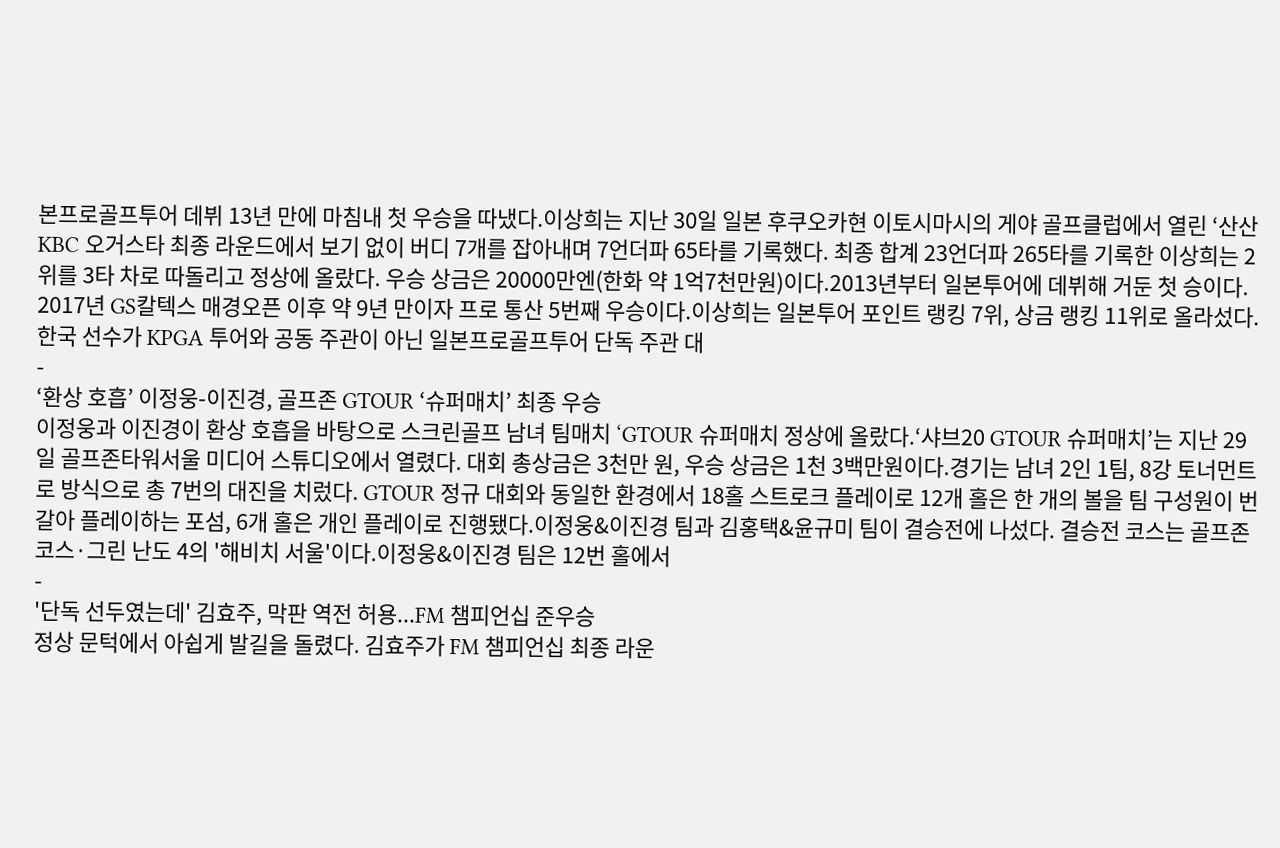본프로골프투어 데뷔 13년 만에 마침내 첫 우승을 따냈다.이상희는 지난 30일 일본 후쿠오카현 이토시마시의 게야 골프클럽에서 열린 ‘산산 KBC 오거스타 최종 라운드에서 보기 없이 버디 7개를 잡아내며 7언더파 65타를 기록했다. 최종 합계 23언더파 265타를 기록한 이상희는 2위를 3타 차로 따돌리고 정상에 올랐다. 우승 상금은 20000만엔(한화 약 1억7천만원)이다.2013년부터 일본투어에 데뷔해 거둔 첫 승이다. 2017년 GS칼텍스 매경오픈 이후 약 9년 만이자 프로 통산 5번째 우승이다.이상희는 일본투어 포인트 랭킹 7위, 상금 랭킹 11위로 올라섰다. 한국 선수가 KPGA 투어와 공동 주관이 아닌 일본프로골프투어 단독 주관 대
-
‘환상 호흡’ 이정웅-이진경, 골프존 GTOUR ‘슈퍼매치’ 최종 우승
이정웅과 이진경이 환상 호흡을 바탕으로 스크린골프 남녀 팀매치 ‘GTOUR 슈퍼매치 정상에 올랐다.‘샤브20 GTOUR 슈퍼매치’는 지난 29일 골프존타워서울 미디어 스튜디오에서 열렸다. 대회 총상금은 3천만 원, 우승 상금은 1천 3백만원이다.경기는 남녀 2인 1팀, 8강 토너먼트로 방식으로 총 7번의 대진을 치렀다. GTOUR 정규 대회와 동일한 환경에서 18홀 스트로크 플레이로 12개 홀은 한 개의 볼을 팀 구성원이 번갈아 플레이하는 포섬, 6개 홀은 개인 플레이로 진행됐다.이정웅&이진경 팀과 김홍택&윤규미 팀이 결승전에 나섰다. 결승전 코스는 골프존 코스·그린 난도 4의 '해비치 서울'이다.이정웅&이진경 팀은 12번 홀에서
-
'단독 선두였는데' 김효주, 막판 역전 허용...FM 챔피언십 준우승
정상 문턱에서 아쉽게 발길을 돌렸다. 김효주가 FM 챔피언십 최종 라운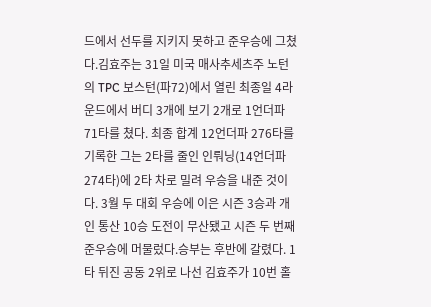드에서 선두를 지키지 못하고 준우승에 그쳤다.김효주는 31일 미국 매사추세츠주 노턴의 TPC 보스턴(파72)에서 열린 최종일 4라운드에서 버디 3개에 보기 2개로 1언더파 71타를 쳤다. 최종 합계 12언더파 276타를 기록한 그는 2타를 줄인 인뤄닝(14언더파 274타)에 2타 차로 밀려 우승을 내준 것이다. 3월 두 대회 우승에 이은 시즌 3승과 개인 통산 10승 도전이 무산됐고 시즌 두 번째 준우승에 머물렀다.승부는 후반에 갈렸다. 1타 뒤진 공동 2위로 나선 김효주가 10번 홀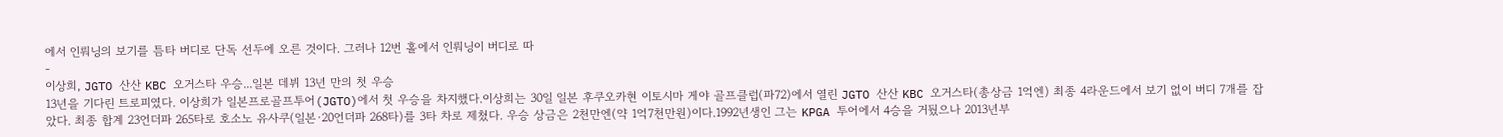에서 인뤄닝의 보기를 틈타 버디로 단독 선두에 오른 것이다. 그러나 12번 홀에서 인뤄닝이 버디로 따
-
이상희, JGTO 산산 KBC 오거스타 우승...일본 데뷔 13년 만의 첫 우승
13년을 기다린 트로피였다. 이상희가 일본프로골프투어(JGTO)에서 첫 우승을 차지했다.이상희는 30일 일본 후쿠오카현 이토시마 게야 골프클럽(파72)에서 열린 JGTO 산산 KBC 오거스타(총상금 1억엔) 최종 4라운드에서 보기 없이 버디 7개를 잡았다. 최종 합계 23언더파 265타로 호소노 유사쿠(일본·20언더파 268타)를 3타 차로 제쳤다. 우승 상금은 2천만엔(약 1억7천만원)이다.1992년생인 그는 KPGA 투어에서 4승을 거뒀으나 2013년부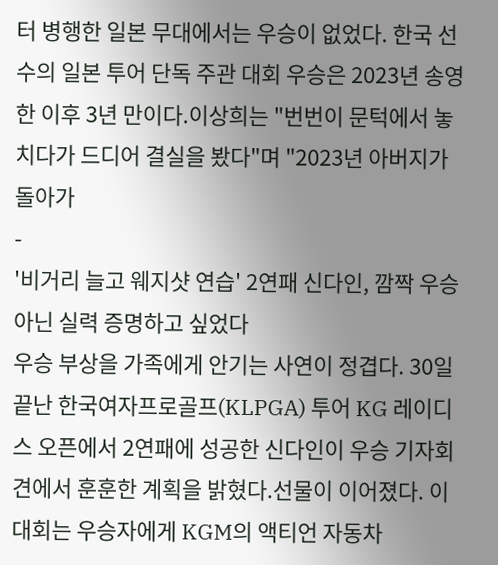터 병행한 일본 무대에서는 우승이 없었다. 한국 선수의 일본 투어 단독 주관 대회 우승은 2023년 송영한 이후 3년 만이다.이상희는 "번번이 문턱에서 놓치다가 드디어 결실을 봤다"며 "2023년 아버지가 돌아가
-
'비거리 늘고 웨지샷 연습' 2연패 신다인, 깜짝 우승 아닌 실력 증명하고 싶었다
우승 부상을 가족에게 안기는 사연이 정겹다. 30일 끝난 한국여자프로골프(KLPGA) 투어 KG 레이디스 오픈에서 2연패에 성공한 신다인이 우승 기자회견에서 훈훈한 계획을 밝혔다.선물이 이어졌다. 이 대회는 우승자에게 KGM의 액티언 자동차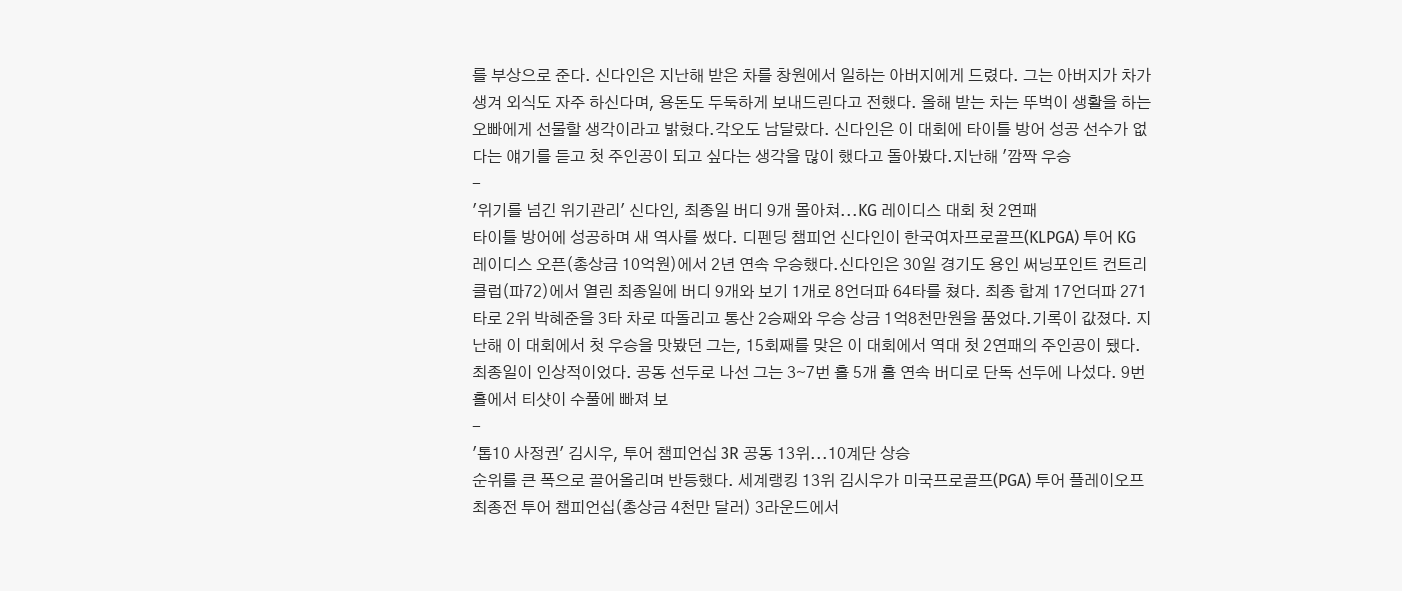를 부상으로 준다. 신다인은 지난해 받은 차를 창원에서 일하는 아버지에게 드렸다. 그는 아버지가 차가 생겨 외식도 자주 하신다며, 용돈도 두둑하게 보내드린다고 전했다. 올해 받는 차는 뚜벅이 생활을 하는 오빠에게 선물할 생각이라고 밝혔다.각오도 남달랐다. 신다인은 이 대회에 타이틀 방어 성공 선수가 없다는 얘기를 듣고 첫 주인공이 되고 싶다는 생각을 많이 했다고 돌아봤다.지난해 '깜짝 우승
-
'위기를 넘긴 위기관리' 신다인, 최종일 버디 9개 몰아쳐...KG 레이디스 대회 첫 2연패
타이틀 방어에 성공하며 새 역사를 썼다. 디펜딩 챔피언 신다인이 한국여자프로골프(KLPGA) 투어 KG 레이디스 오픈(총상금 10억원)에서 2년 연속 우승했다.신다인은 30일 경기도 용인 써닝포인트 컨트리클럽(파72)에서 열린 최종일에 버디 9개와 보기 1개로 8언더파 64타를 쳤다. 최종 합계 17언더파 271타로 2위 박혜준을 3타 차로 따돌리고 통산 2승째와 우승 상금 1억8천만원을 품었다.기록이 값졌다. 지난해 이 대회에서 첫 우승을 맛봤던 그는, 15회째를 맞은 이 대회에서 역대 첫 2연패의 주인공이 됐다.최종일이 인상적이었다. 공동 선두로 나선 그는 3∼7번 홀 5개 홀 연속 버디로 단독 선두에 나섰다. 9번 홀에서 티샷이 수풀에 빠져 보
-
'톱10 사정권' 김시우, 투어 챔피언십 3R 공동 13위...10계단 상승
순위를 큰 폭으로 끌어올리며 반등했다. 세계랭킹 13위 김시우가 미국프로골프(PGA) 투어 플레이오프 최종전 투어 챔피언십(총상금 4천만 달러) 3라운드에서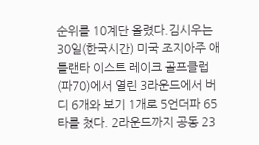순위를 10계단 올렸다.김시우는 30일(한국시간) 미국 조지아주 애틀랜타 이스트 레이크 골프클럽(파70)에서 열린 3라운드에서 버디 6개와 보기 1개로 5언더파 65타를 쳤다. 2라운드까지 공동 23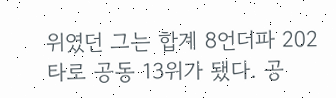위였던 그는 합계 8언더파 202타로 공동 13위가 됐다. 공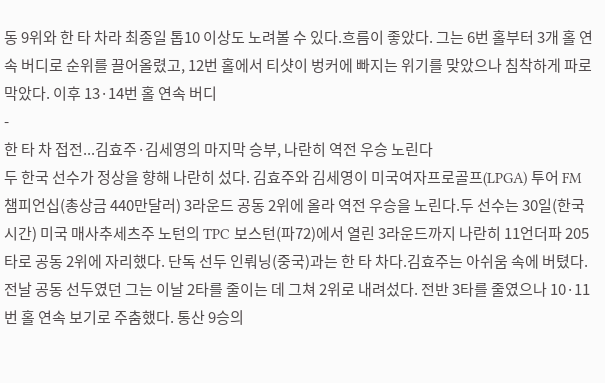동 9위와 한 타 차라 최종일 톱10 이상도 노려볼 수 있다.흐름이 좋았다. 그는 6번 홀부터 3개 홀 연속 버디로 순위를 끌어올렸고, 12번 홀에서 티샷이 벙커에 빠지는 위기를 맞았으나 침착하게 파로 막았다. 이후 13·14번 홀 연속 버디
-
한 타 차 접전...김효주·김세영의 마지막 승부, 나란히 역전 우승 노린다
두 한국 선수가 정상을 향해 나란히 섰다. 김효주와 김세영이 미국여자프로골프(LPGA) 투어 FM 챔피언십(총상금 440만달러) 3라운드 공동 2위에 올라 역전 우승을 노린다.두 선수는 30일(한국시간) 미국 매사추세츠주 노턴의 TPC 보스턴(파72)에서 열린 3라운드까지 나란히 11언더파 205타로 공동 2위에 자리했다. 단독 선두 인뤄닝(중국)과는 한 타 차다.김효주는 아쉬움 속에 버텼다. 전날 공동 선두였던 그는 이날 2타를 줄이는 데 그쳐 2위로 내려섰다. 전반 3타를 줄였으나 10·11번 홀 연속 보기로 주춤했다. 통산 9승의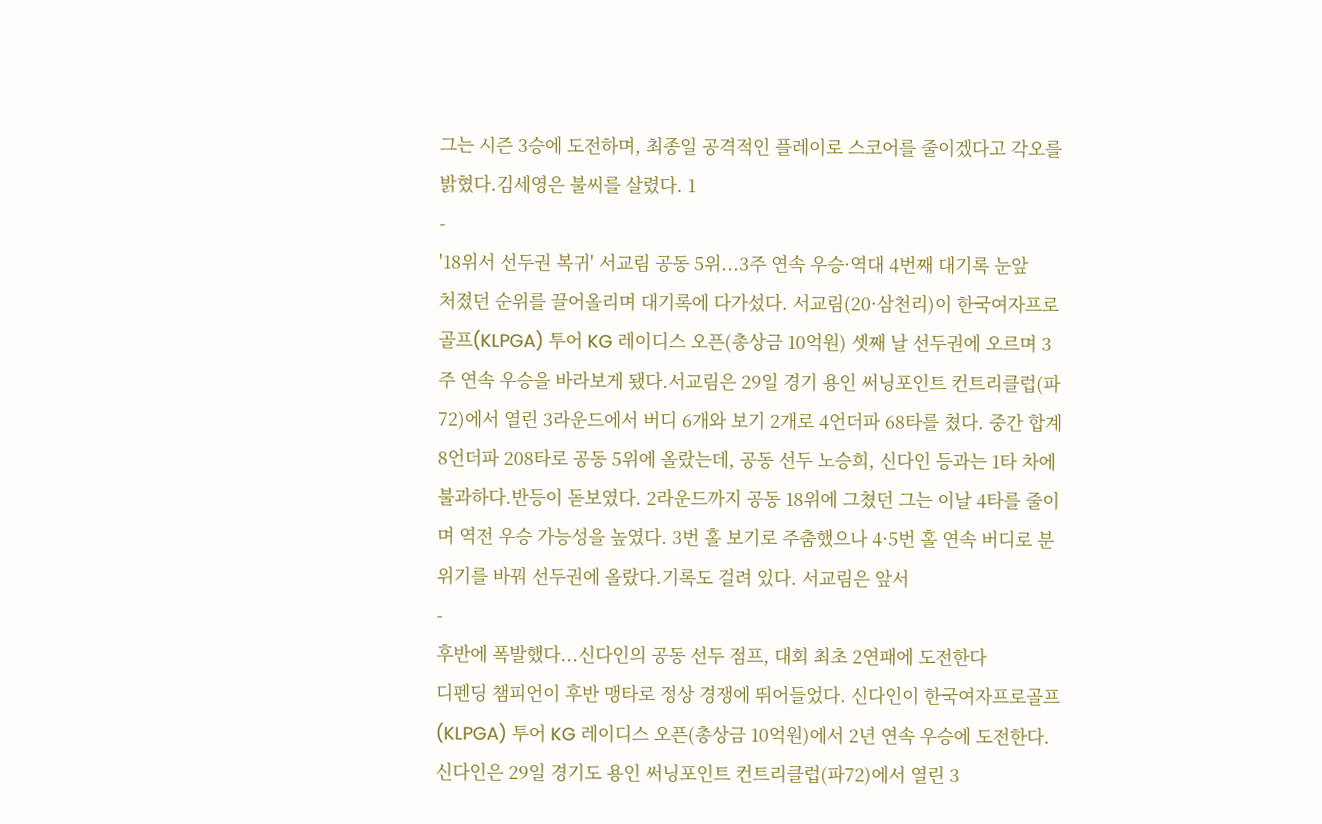그는 시즌 3승에 도전하며, 최종일 공격적인 플레이로 스코어를 줄이겠다고 각오를 밝혔다.김세영은 불씨를 살렸다. 1
-
'18위서 선두권 복귀' 서교림 공동 5위...3주 연속 우승·역대 4번째 대기록 눈앞
처졌던 순위를 끌어올리며 대기록에 다가섰다. 서교림(20·삼천리)이 한국여자프로골프(KLPGA) 투어 KG 레이디스 오픈(총상금 10억원) 셋째 날 선두권에 오르며 3주 연속 우승을 바라보게 됐다.서교림은 29일 경기 용인 써닝포인트 컨트리클럽(파72)에서 열린 3라운드에서 버디 6개와 보기 2개로 4언더파 68타를 쳤다. 중간 합계 8언더파 208타로 공동 5위에 올랐는데, 공동 선두 노승희, 신다인 등과는 1타 차에 불과하다.반등이 돋보였다. 2라운드까지 공동 18위에 그쳤던 그는 이날 4타를 줄이며 역전 우승 가능성을 높였다. 3번 홀 보기로 주춤했으나 4·5번 홀 연속 버디로 분위기를 바꿔 선두권에 올랐다.기록도 걸려 있다. 서교림은 앞서
-
후반에 폭발했다...신다인의 공동 선두 점프, 대회 최초 2연패에 도전한다
디펜딩 챔피언이 후반 맹타로 정상 경쟁에 뛰어들었다. 신다인이 한국여자프로골프(KLPGA) 투어 KG 레이디스 오픈(총상금 10억원)에서 2년 연속 우승에 도전한다.신다인은 29일 경기도 용인 써닝포인트 컨트리클럽(파72)에서 열린 3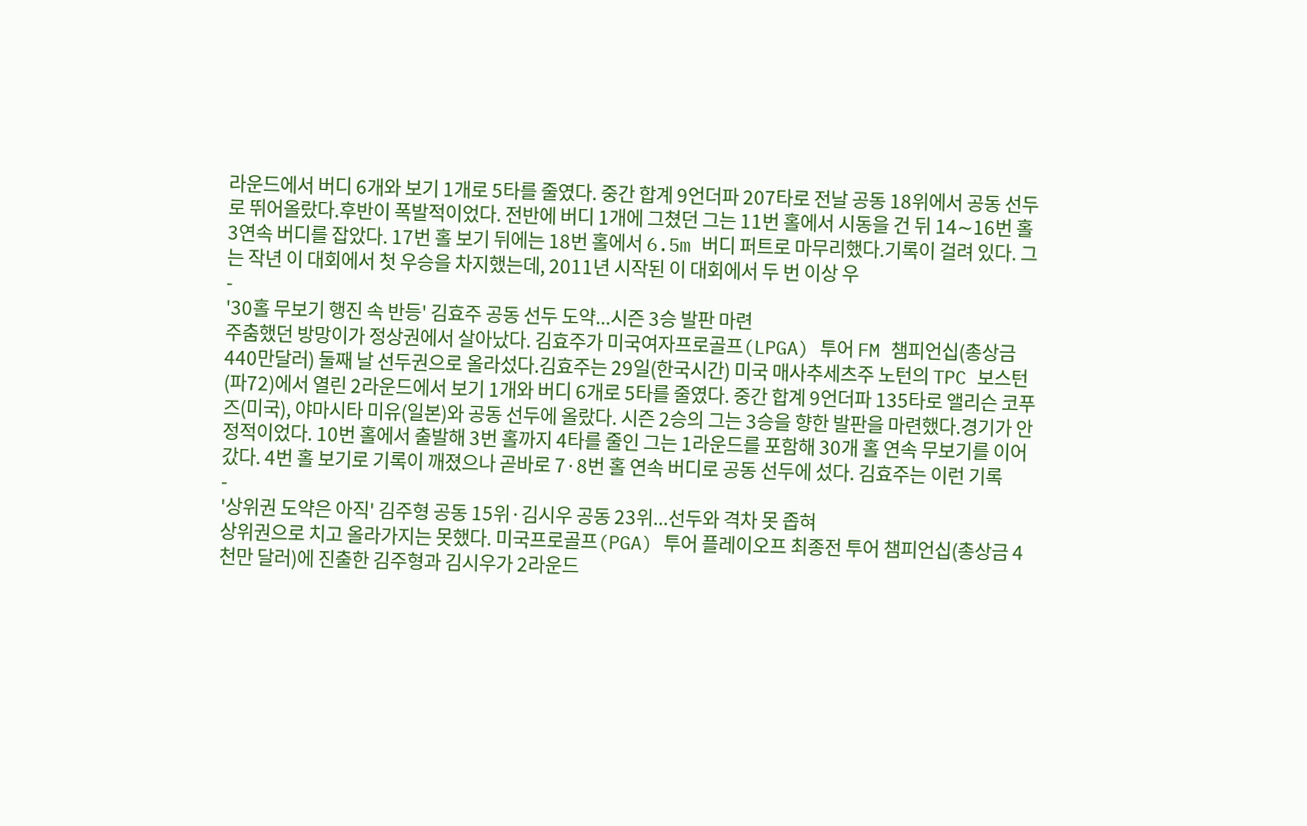라운드에서 버디 6개와 보기 1개로 5타를 줄였다. 중간 합계 9언더파 207타로 전날 공동 18위에서 공동 선두로 뛰어올랐다.후반이 폭발적이었다. 전반에 버디 1개에 그쳤던 그는 11번 홀에서 시동을 건 뒤 14∼16번 홀 3연속 버디를 잡았다. 17번 홀 보기 뒤에는 18번 홀에서 6.5m 버디 퍼트로 마무리했다.기록이 걸려 있다. 그는 작년 이 대회에서 첫 우승을 차지했는데, 2011년 시작된 이 대회에서 두 번 이상 우
-
'30홀 무보기 행진 속 반등' 김효주 공동 선두 도약...시즌 3승 발판 마련
주춤했던 방망이가 정상권에서 살아났다. 김효주가 미국여자프로골프(LPGA) 투어 FM 챔피언십(총상금 440만달러) 둘째 날 선두권으로 올라섰다.김효주는 29일(한국시간) 미국 매사추세츠주 노턴의 TPC 보스턴(파72)에서 열린 2라운드에서 보기 1개와 버디 6개로 5타를 줄였다. 중간 합계 9언더파 135타로 앨리슨 코푸즈(미국), 야마시타 미유(일본)와 공동 선두에 올랐다. 시즌 2승의 그는 3승을 향한 발판을 마련했다.경기가 안정적이었다. 10번 홀에서 출발해 3번 홀까지 4타를 줄인 그는 1라운드를 포함해 30개 홀 연속 무보기를 이어갔다. 4번 홀 보기로 기록이 깨졌으나 곧바로 7·8번 홀 연속 버디로 공동 선두에 섰다. 김효주는 이런 기록
-
'상위권 도약은 아직' 김주형 공동 15위·김시우 공동 23위...선두와 격차 못 좁혀
상위권으로 치고 올라가지는 못했다. 미국프로골프(PGA) 투어 플레이오프 최종전 투어 챔피언십(총상금 4천만 달러)에 진출한 김주형과 김시우가 2라운드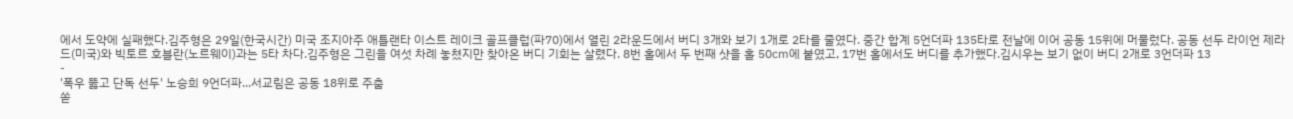에서 도약에 실패했다.김주형은 29일(한국시간) 미국 조지아주 애틀랜타 이스트 레이크 골프클럽(파70)에서 열린 2라운드에서 버디 3개와 보기 1개로 2타를 줄였다. 중간 합계 5언더파 135타로 전날에 이어 공동 15위에 머물렀다. 공동 선두 라이언 제라드(미국)와 빅토르 호블란(노르웨이)과는 5타 차다.김주형은 그린을 여섯 차례 놓쳤지만 찾아온 버디 기회는 살렸다. 8번 홀에서 두 번째 샷을 홀 50㎝에 붙였고, 17번 홀에서도 버디를 추가했다.김시우는 보기 없이 버디 2개로 3언더파 13
-
'폭우 뚫고 단독 선두' 노승희 9언더파...서교림은 공동 18위로 주춤
쏟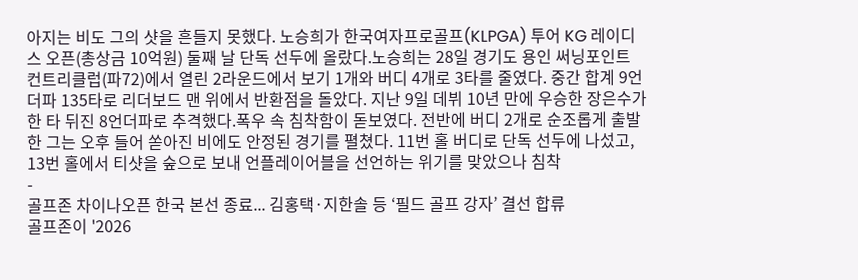아지는 비도 그의 샷을 흔들지 못했다. 노승희가 한국여자프로골프(KLPGA) 투어 KG 레이디스 오픈(총상금 10억원) 둘째 날 단독 선두에 올랐다.노승희는 28일 경기도 용인 써닝포인트 컨트리클럽(파72)에서 열린 2라운드에서 보기 1개와 버디 4개로 3타를 줄였다. 중간 합계 9언더파 135타로 리더보드 맨 위에서 반환점을 돌았다. 지난 9일 데뷔 10년 만에 우승한 장은수가 한 타 뒤진 8언더파로 추격했다.폭우 속 침착함이 돋보였다. 전반에 버디 2개로 순조롭게 출발한 그는 오후 들어 쏟아진 비에도 안정된 경기를 펼쳤다. 11번 홀 버디로 단독 선두에 나섰고, 13번 홀에서 티샷을 숲으로 보내 언플레이어블을 선언하는 위기를 맞았으나 침착
-
골프존 차이나오픈 한국 본선 종료... 김홍택·지한솔 등 ‘필드 골프 강자’ 결선 합류
골프존이 '2026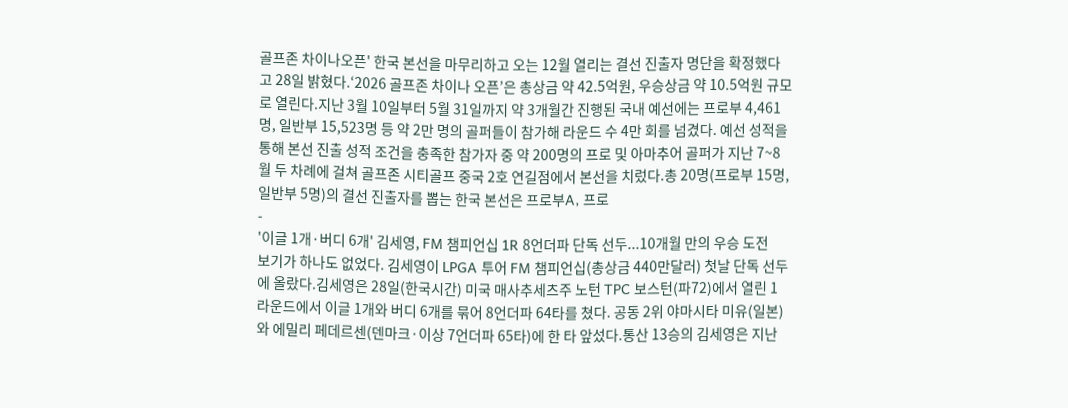골프존 차이나오픈' 한국 본선을 마무리하고 오는 12월 열리는 결선 진출자 명단을 확정했다고 28일 밝혔다.‘2026 골프존 차이나 오픈’은 총상금 약 42.5억원, 우승상금 약 10.5억원 규모로 열린다.지난 3월 10일부터 5월 31일까지 약 3개월간 진행된 국내 예선에는 프로부 4,461명, 일반부 15,523명 등 약 2만 명의 골퍼들이 참가해 라운드 수 4만 회를 넘겼다. 예선 성적을 통해 본선 진출 성적 조건을 충족한 참가자 중 약 200명의 프로 및 아마추어 골퍼가 지난 7~8월 두 차례에 걸쳐 골프존 시티골프 중국 2호 연길점에서 본선을 치렀다.총 20명(프로부 15명, 일반부 5명)의 결선 진출자를 뽑는 한국 본선은 프로부A, 프로
-
'이글 1개·버디 6개' 김세영, FM 챔피언십 1R 8언더파 단독 선두...10개월 만의 우승 도전
보기가 하나도 없었다. 김세영이 LPGA 투어 FM 챔피언십(총상금 440만달러) 첫날 단독 선두에 올랐다.김세영은 28일(한국시간) 미국 매사추세츠주 노턴 TPC 보스턴(파72)에서 열린 1라운드에서 이글 1개와 버디 6개를 묶어 8언더파 64타를 쳤다. 공동 2위 야마시타 미유(일본)와 에밀리 페데르센(덴마크·이상 7언더파 65타)에 한 타 앞섰다.통산 13승의 김세영은 지난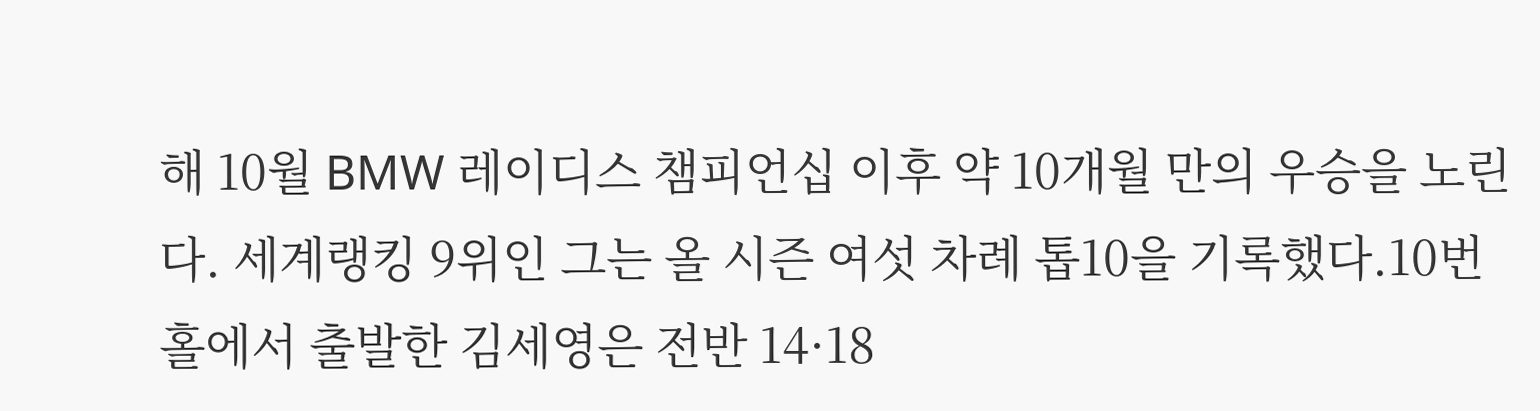해 10월 BMW 레이디스 챔피언십 이후 약 10개월 만의 우승을 노린다. 세계랭킹 9위인 그는 올 시즌 여섯 차례 톱10을 기록했다.10번 홀에서 출발한 김세영은 전반 14·18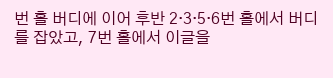번 홀 버디에 이어 후반 2·3·5·6번 홀에서 버디를 잡았고, 7번 홀에서 이글을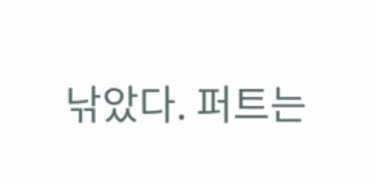낚았다. 퍼트는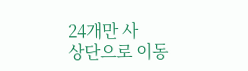24개만 사
상단으로 이동